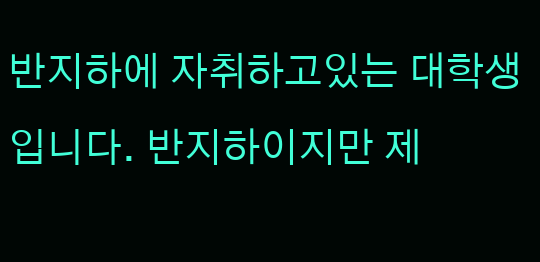반지하에 자취하고있는 대학생입니다. 반지하이지만 제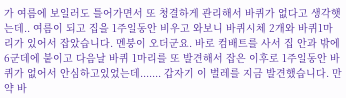가 여름에 보일러도 틀어가면서 또 청결하게 관리해서 바퀴가 없다고 생각햇는데.. 여름이 되고 집을 1주일동안 비우고 와보니 바퀴시체 2개와 바퀴1마리가 있어서 잡았습니다. 멘붕이 오더군요. 바로 컴배트를 사서 집 안과 밖에 6군데에 붙이고 다음날 바퀴 1마리를 또 발견해서 잡은 이후로 1주일동안 바퀴가 없어서 안심하고있었는데....... 갑자기 이 벌레를 지금 발견했습니다. 만약 바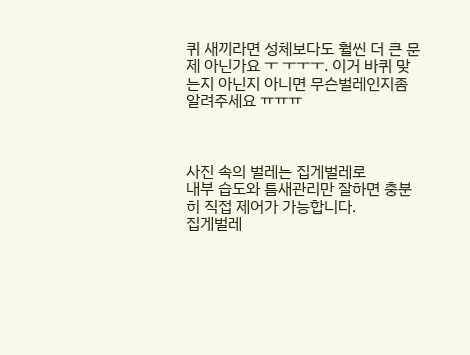퀴 새끼라면 성체보다도 훨씬 더 큰 문제 아닌가요 ㅜ ㅜㅜㅜ. 이거 바퀴 맞는지 아닌지 아니면 무슨벌레인지좀 알려주세요 ㅠㅠㅠ



사진 속의 벌레는 집게벌레로
내부 습도와 틈새관리만 잘하면 충분히 직접 제어가 가능합니다.
집게벌레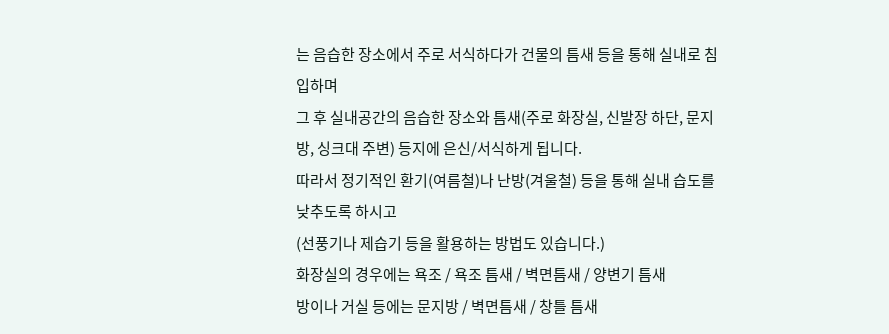는 음습한 장소에서 주로 서식하다가 건물의 틈새 등을 통해 실내로 침입하며
그 후 실내공간의 음습한 장소와 틈새(주로 화장실, 신발장 하단, 문지방, 싱크대 주변) 등지에 은신/서식하게 됩니다.
따라서 정기적인 환기(여름철)나 난방(겨울철) 등을 통해 실내 습도를 낮추도록 하시고
(선풍기나 제습기 등을 활용하는 방법도 있습니다.)
화장실의 경우에는 욕조 / 욕조 틈새 / 벽면틈새 / 양변기 틈새
방이나 거실 등에는 문지방 / 벽면틈새 / 창틀 틈새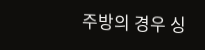주방의 경우 싱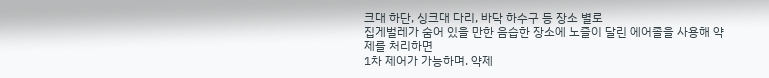크대 하단, 싱크대 다리, 바닥 하수구 등 장소 별로
집게벌레가 숨어 있을 만한 음습한 장소에 노즐이 달린 에어졸을 사용해 약제를 처리하면
1차 제어가 가능하며. 약제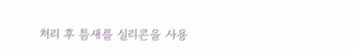처리 후 틈새를 실리콘을 사용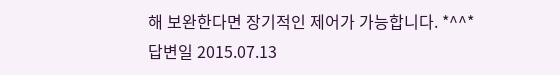해 보완한다면 장기적인 제어가 가능합니다. *^^*
답변일 2015.07.13